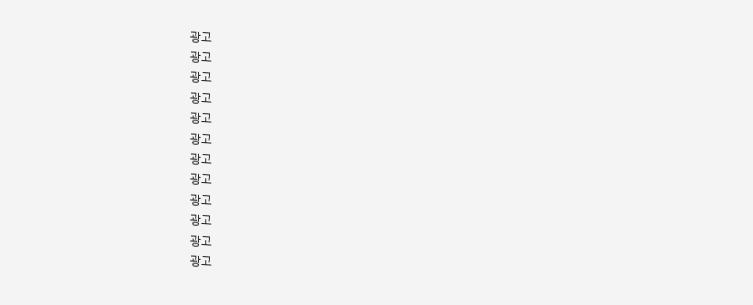광고
광고
광고
광고
광고
광고
광고
광고
광고
광고
광고
광고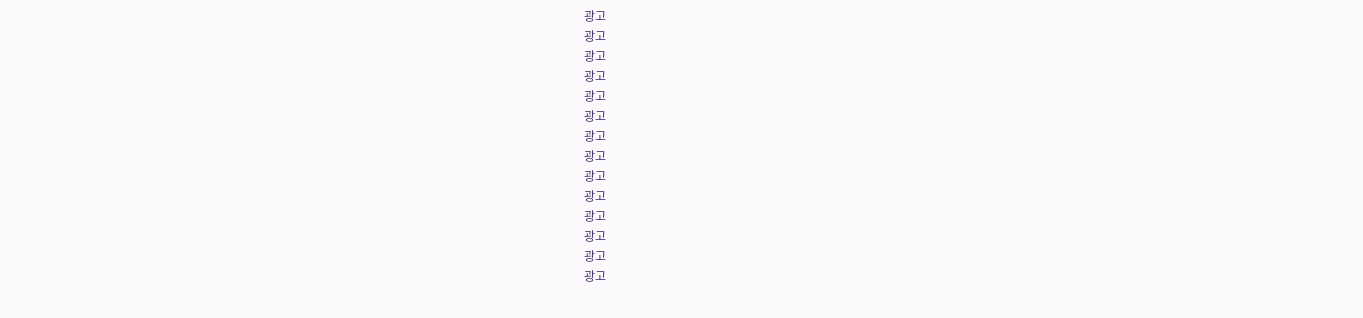광고
광고
광고
광고
광고
광고
광고
광고
광고
광고
광고
광고
광고
광고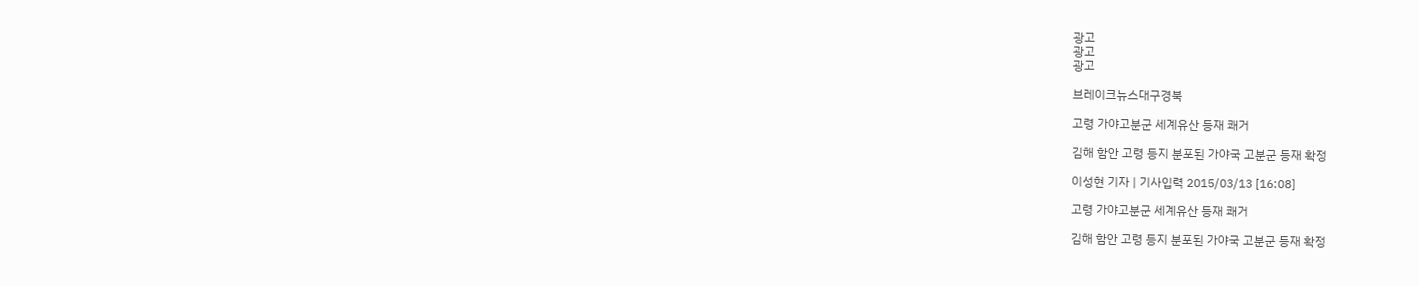광고
광고
광고

브레이크뉴스대구경북

고령 가야고분군 세계유산 등재 쾌거

김해 함안 고령 등지 분포된 가야국 고분군 등재 확정

이성현 기자 | 기사입력 2015/03/13 [16:08]

고령 가야고분군 세계유산 등재 쾌거

김해 함안 고령 등지 분포된 가야국 고분군 등재 확정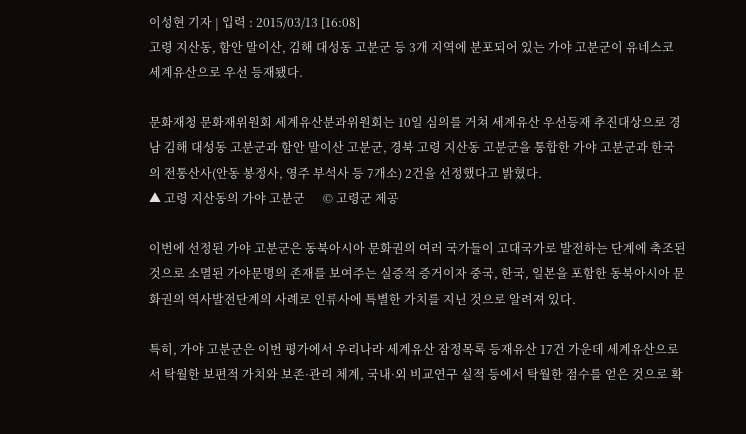이성현 기자 | 입력 : 2015/03/13 [16:08]
고령 지산동, 함안 말이산, 김해 대성동 고분군 등 3개 지역에 분포되어 있는 가야 고분군이 유네스코 세계유산으로 우선 등재됐다.

문화재청 문화재위원회 세계유산분과위원회는 10일 심의를 거쳐 세계유산 우선등재 추진대상으로 경남 김해 대성동 고분군과 함안 말이산 고분군, 경북 고령 지산동 고분군을 통합한 가야 고분군과 한국의 전통산사(안동 봉정사, 영주 부석사 등 7개소) 2건을 선정했다고 밝혔다.
▲ 고령 지산동의 가야 고분군      © 고령군 제공

이번에 선정된 가야 고분군은 동북아시아 문화권의 여러 국가들이 고대국가로 발전하는 단계에 축조된 것으로 소멸된 가야문명의 존재를 보여주는 실증적 증거이자 중국, 한국, 일본을 포함한 동북아시아 문화권의 역사발전단계의 사례로 인류사에 특별한 가치를 지닌 것으로 알려져 있다.

특히, 가야 고분군은 이번 평가에서 우리나라 세계유산 잠정목록 등재유산 17건 가운데 세계유산으로서 탁월한 보편적 가치와 보존·관리 체계, 국내·외 비교연구 실적 등에서 탁월한 점수를 얻은 것으로 확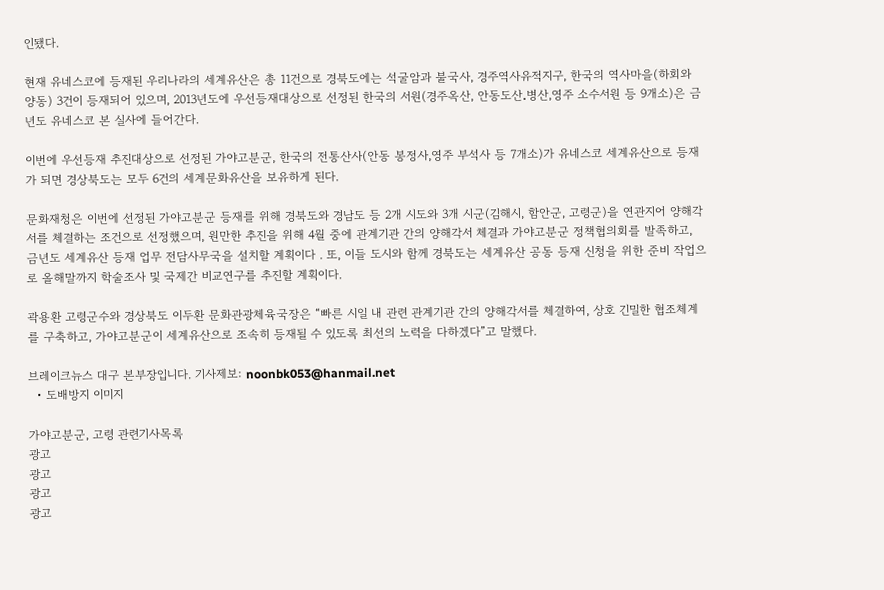인됐다.

현재 유네스코에 등재된 우리나라의 세계유산은 총 11건으로 경북도에는 석굴암과 불국사, 경주역사유적지구, 한국의 역사마을(하회와 양동) 3건이 등재되어 있으며, 2013년도에 우선등재대상으로 선정된 한국의 서원(경주옥산, 안동도산․병산,영주 소수서원 등 9개소)은 금년도 유네스코 본 실사에 들어간다.

이번에 우선등재 추진대상으로 선정된 가야고분군, 한국의 전통산사(안동 봉정사,영주 부석사 등 7개소)가 유네스코 세계유산으로 등재가 되면 경상북도는 모두 6건의 세계문화유산을 보유하게 된다.

문화재청은 이번에 선정된 가야고분군 등재를 위해 경북도와 경남도 등 2개 시도와 3개 시군(김해시, 함안군, 고령군)을 연관지어 양해각서를 체결하는 조건으로 선정했으며, 원만한 추진을 위해 4월 중에 관계기관 간의 양해각서 체결과 가야고분군 정책협의회를 발족하고, 금년도 세계유산 등재 업무 전담사무국을 설치할 계획이다 . 또, 이들 도시와 함께 경북도는 세계유산 공동 등재 신청을 위한 준비 작업으로 올해말까지 학술조사 및 국제간 비교연구를 추진할 계획이다.

곽용환 고령군수와 경상북도 이두환 문화관광체육국장은 “빠른 시일 내 관련 관계기관 간의 양해각서를 체결하여, 상호 긴밀한 협조체계를 구축하고, 가야고분군이 세계유산으로 조속히 등재될 수 있도록 최선의 노력을 다하겠다”고 말했다.

브레이크뉴스 대구 본부장입니다. 기사제보: noonbk053@hanmail.net
  • 도배방지 이미지

가야고분군, 고령 관련기사목록
광고
광고
광고
광고